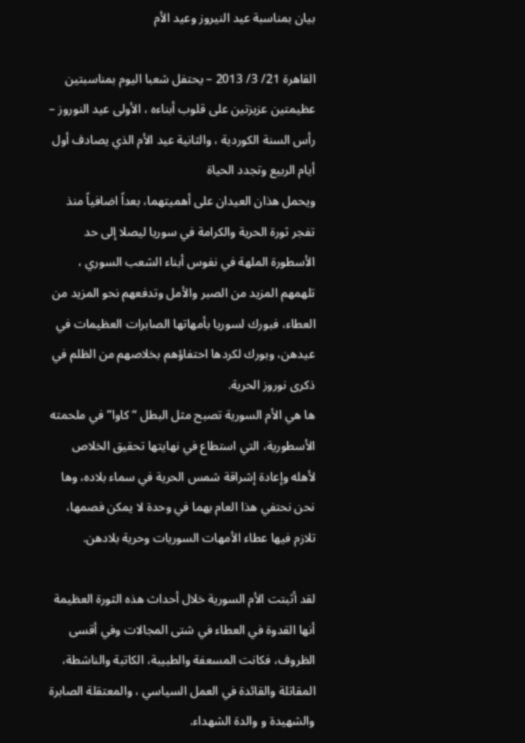بيان بمناسبة عيد النيروز وعيد الأم

القاهرة 21/ 3/ 2013 – يحتفل شعبا اليوم بمناسبتين عظيمتين عزيزتين على قلوب أبناءه ، الأولى عيد النوروز – رأس السنة الكوردية ، والثانية عيد الأم الذي يصادف أول أيام الربيع وتجدد الحياة
ويحمل هذان العيدان على أهميتهما، بعداً اضافياً منذ تفجر ثورة الحرية والكرامة في سوريا ليصلا إلى حد الأسطورة الملهة في نفوس أبناء الشعب السوري ، تلهمهم المزيد من الصبر والأمل وتدفعهم نحو المزيد من العطاء، فبورك لسوريا بأمهاتها الصابرات العظيمات في عيدهن، وبورك لكردها احتفاؤهم بخلاصهم من الظلم في ذكرى نوروز الحرية.
ها هي الأم السورية تصبح مثل البطل “كاوا” في ملحمته الأسطورية، التي استطاع في نهايتها تحقيق الخلاص لأهله وإعادة إشراقة شمس الحرية في سماء بلاده، وها نحن نحتفي هذا العام بهما في وحدة لا يمكن فصمها، تلازم فيها عطاء الأمهات السوريات وحرية بلادهن.

لقد أثبتت الأم السورية خلال أحداث هذه الثورة العظيمة أنها القدوة في العطاء في شتى المجالات وفي أقسى الظروف، فكانت المسعفة والطبيبة، الكاتبة والناشطة، المقاتلة والقائدة في العمل السياسي ، والمعتقلة الصابرة والشهيدة و والدة الشهداء.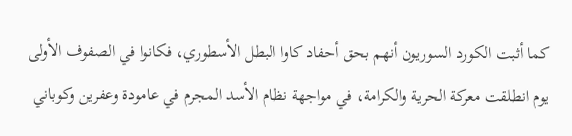كما أثبت الكورد السوريون أنهم بحق أحفاد كاوا البطل الأسطوري، فكانوا في الصفوف الأولى يوم انطلقت معركة الحرية والكرامة، في مواجهة نظام الأسد المجرم في عامودة وعفرين وكوباني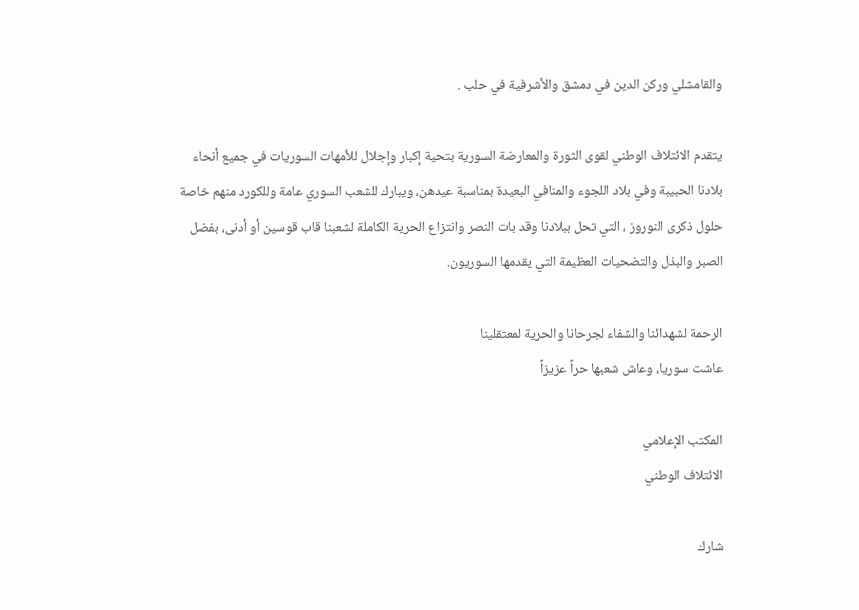والقامشلي وركن الدين في دمشق والأشرفية في حلب .

يتقدم الائتلاف الوطني لقوى الثورة والمعارضة السورية بتحية إكبار وإجلال للأمهات السوريات في جميع أنحاء بلادنا الحبيبة وفي بلاد اللجوء والمنافي البعيدة بمناسبة عيدهن، ويبارك للشعب السوري عامة وللكورد منهم خاصة حلول ذكرى النوروز ، التي تحل ببلادنا وقد بات النصر وانتزاع الحرية الكاملة لشعبنا قاب قوسين أو أدنى، بفضل الصبر والبذل والتضحيات العظيمة التي يقدمها السوريون.

الرحمة لشهدائنا والشفاء لجرحانا والحرية لمعتقلينا
عاشت سوريا، وعاش شعبها حراً عزيزاً

المكتب الإعلامي
الائتلاف الوطني

شارك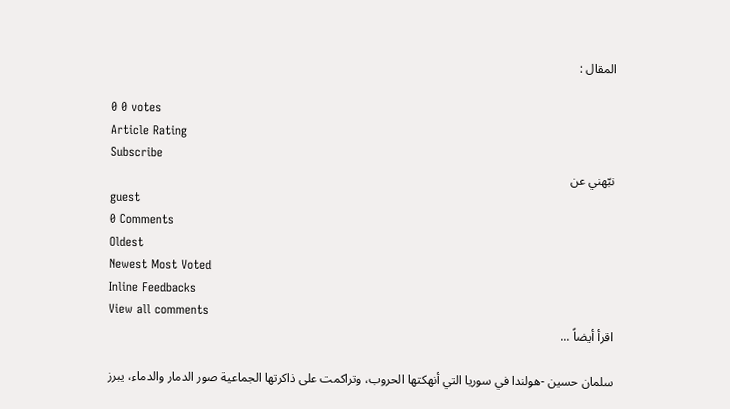المقال :

0 0 votes
Article Rating
Subscribe
نبّهني عن
guest
0 Comments
Oldest
Newest Most Voted
Inline Feedbacks
View all comments
اقرأ أيضاً ...

سلمان حسين -هولندا في سوريا التي أنهكتها الحروب، وتراكمت على ذاكرتها الجماعية صور الدمار والدماء، يبرز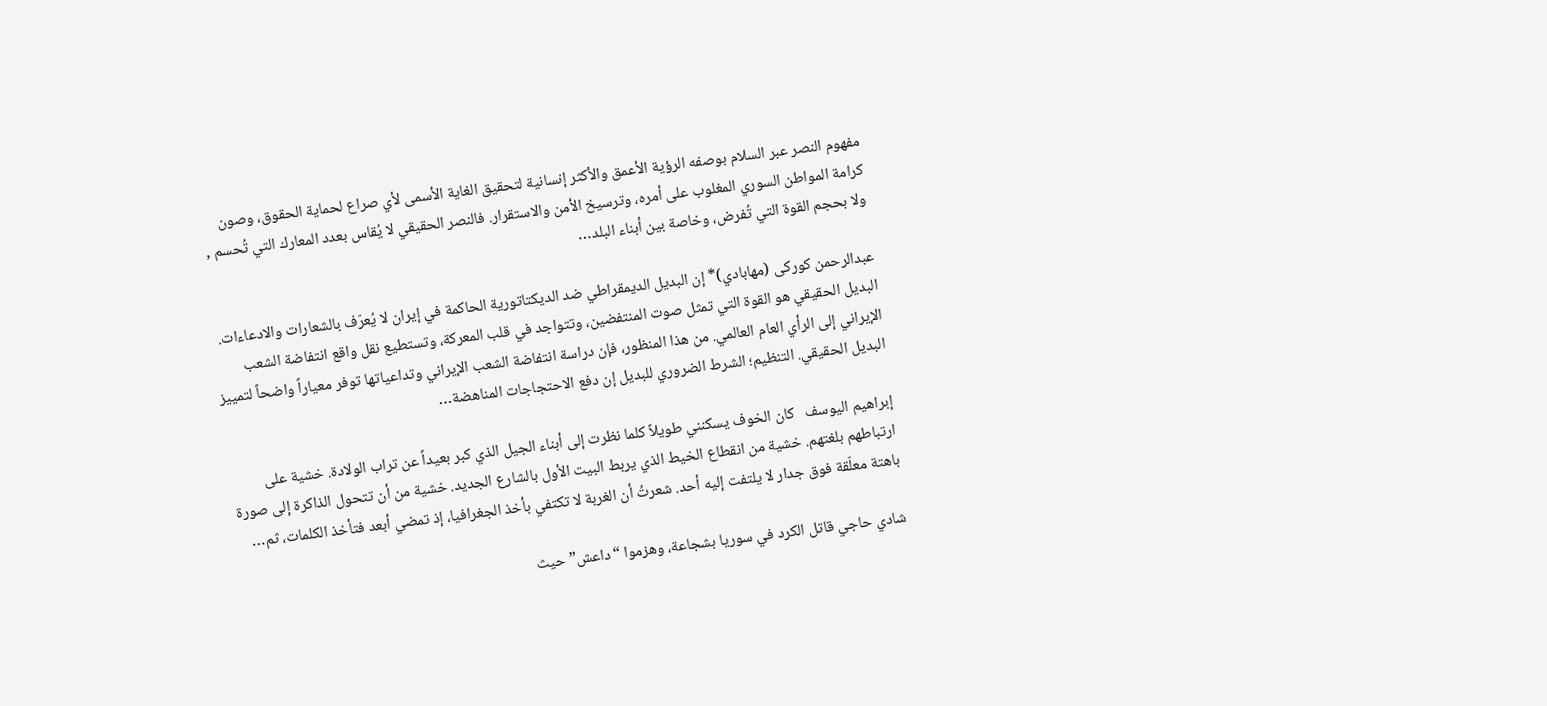مفهوم النصر عبر السلام بوصفه الرؤية الأعمق والأكثر إنسانية لتحقيق الغاية الأسمى لأي صراع لحماية الحقوق، وصون كرامة المواطن السوري المغلوب على أمره، وترسيخ الأمن والاستقرار. فالنصر الحقيقي لا يُقاس بعدد المعارك التي تُحسم , ولا بحجم القوة التي تُفرض، وخاصة بين أبناء البلد…

عبدالرحمن کورکی (مهابادي)* إن البديل الديمقراطي ضد الديكتاتورية الحاكمة في إيران لا يُعرّف بالشعارات والادعاءات. البديل الحقيقي هو القوة التي تمثل صوت المنتفضين، وتتواجد في قلب المعركة، وتستطيع نقل واقع انتفاضة الشعب الإيراني إلى الرأي العام العالمي. من هذا المنظور، فإن دراسة انتفاضة الشعب الإيراني وتداعياتها توفر معياراً واضحاً لتمييز البديل الحقيقي. التنظيم؛ الشرط الضروري للبديل إن دفع الاحتجاجات المناهضة…

إبراهيم اليوسف   كان الخوف يسكنني طويلاً كلما نظرت إلى أبناء الجيل الذي كبر بعيداً عن تراب الولادة. خشية على ارتباطهم بلغتهم. خشية من انقطاع الخيط الذي يربط البيت الأول بالشارع الجديد. خشية من أن تتحول الذاكرة إلى صورة باهتة معلّقة فوق جدار لا يلتفت إليه أحد. شعرتُ أن الغربة لا تكتفي بأخذ الجغرافيا، إذ تمضي أبعد فتأخذ الكلمات، ثم…

شادي حاجي قاتل الكرد في سوريا بشجاعة، وهزموا “داعش” حيث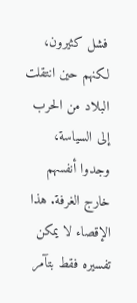فشل كثيرون، لكنهم حين انتقلت البلاد من الحرب إلى السياسة، وجدوا أنفسهم خارج الغرفة. هذا الإقصاء لا يمكن تفسيره فقط بتآمر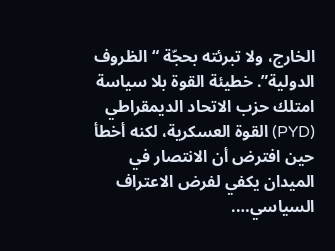الخارج، ولا تبرئته بحجّة “الظروف الدولية”. خطيئة القوة بلا سياسة امتلك حزب الاتحاد الديمقراطي (PYD) القوة العسكرية، لكنه أخطأ حين افترض أن الانتصار في الميدان يكفي لفرض الاعتراف السياسي….